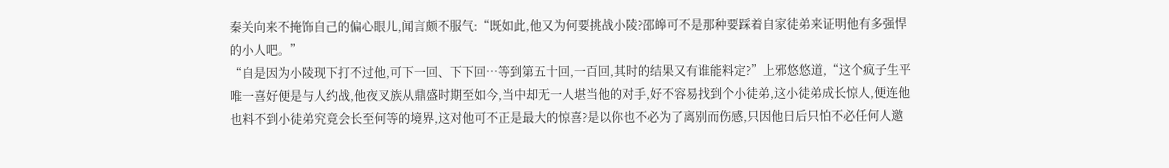秦关向来不掩饰自己的偏心眼儿,闻言颇不服气:“既如此,他又为何要挑战小陵?邵皞可不是那种要踩着自家徒弟来证明他有多强悍的小人吧。”
“自是因为小陵现下打不过他,可下一回、下下回…等到第五十回,一百回,其时的结果又有谁能料定?”上邪悠悠道,“这个疯子生平唯一喜好便是与人约战,他夜叉族从鼎盛时期至如今,当中却无一人堪当他的对手,好不容易找到个小徒弟,这小徒弟成长惊人,便连他也料不到小徒弟究竟会长至何等的境界,这对他可不正是最大的惊喜?是以你也不必为了离别而伤感,只因他日后只怕不必任何人邀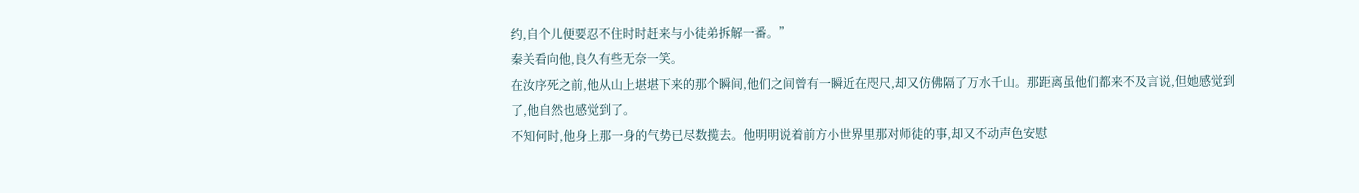约,自个儿便要忍不住时时赶来与小徒弟拆解一番。”
秦关看向他,良久有些无奈一笑。
在汝序死之前,他从山上堪堪下来的那个瞬间,他们之间曾有一瞬近在咫尺,却又仿佛隔了万水千山。那距离虽他们都来不及言说,但她感觉到了,他自然也感觉到了。
不知何时,他身上那一身的气势已尽数揽去。他明明说着前方小世界里那对师徒的事,却又不动声色安慰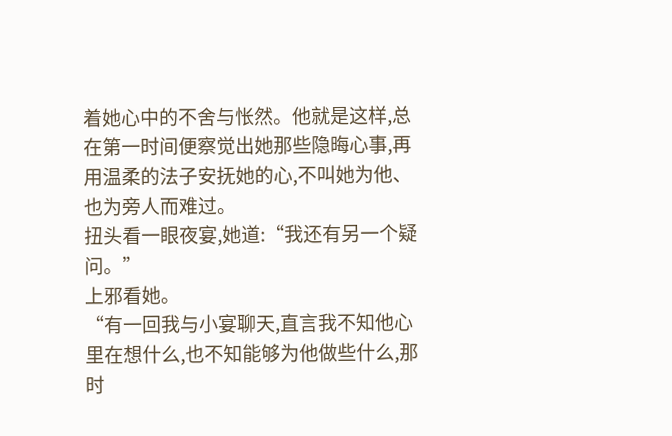着她心中的不舍与怅然。他就是这样,总在第一时间便察觉出她那些隐晦心事,再用温柔的法子安抚她的心,不叫她为他、也为旁人而难过。
扭头看一眼夜宴,她道:“我还有另一个疑问。”
上邪看她。
“有一回我与小宴聊天,直言我不知他心里在想什么,也不知能够为他做些什么,那时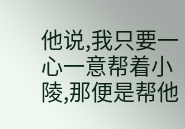他说,我只要一心一意帮着小陵,那便是帮他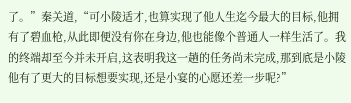了。”秦关道,“可小陵适才,也算实现了他人生迄今最大的目标,他拥有了碧血枪,从此即便没有你在身边,他也能像个普通人一样生活了。我的终端却至今并未开启,这表明我这一趟的任务尚未完成,那到底是小陵他有了更大的目标想要实现,还是小宴的心愿还差一步呢?”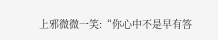上邪微微一笑:“你心中不是早有答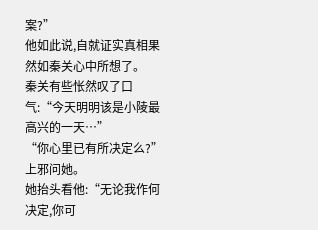案?”
他如此说,自就证实真相果然如秦关心中所想了。
秦关有些怅然叹了口气:“今天明明该是小陵最高兴的一天…”
“你心里已有所决定么?”上邪问她。
她抬头看他:“无论我作何决定,你可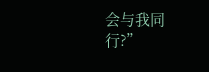会与我同
行?”